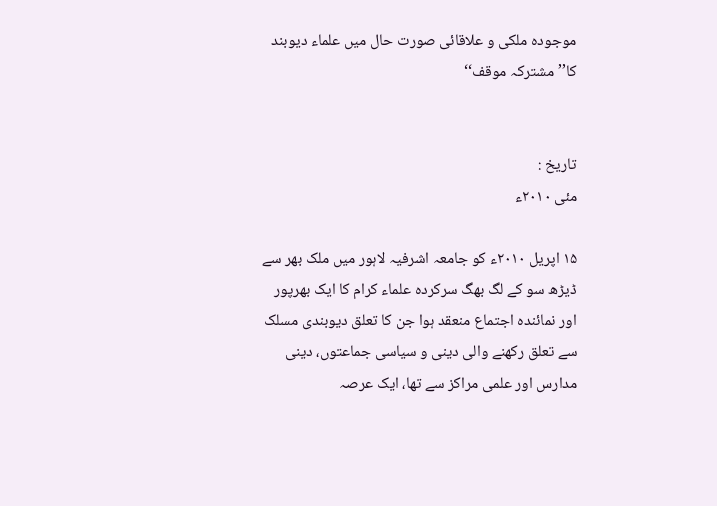موجودہ ملکی و علاقائی صورت حال میں علماء دیوبند کا’’مشترکہ موقف‘‘


تاریخ :
مئی ۲۰۱۰ء

۱۵ اپریل ۲۰۱۰ء کو جامعہ اشرفیہ لاہور میں ملک بھر سے ڈیڑھ سو کے لگ بھگ سرکردہ علماء کرام کا ایک بھرپور اور نمائندہ اجتماع منعقد ہوا جن کا تعلق دیوبندی مسلک سے تعلق رکھنے والی دینی و سیاسی جماعتوں، دینی مدارس اور علمی مراکز سے تھا، ایک عرصہ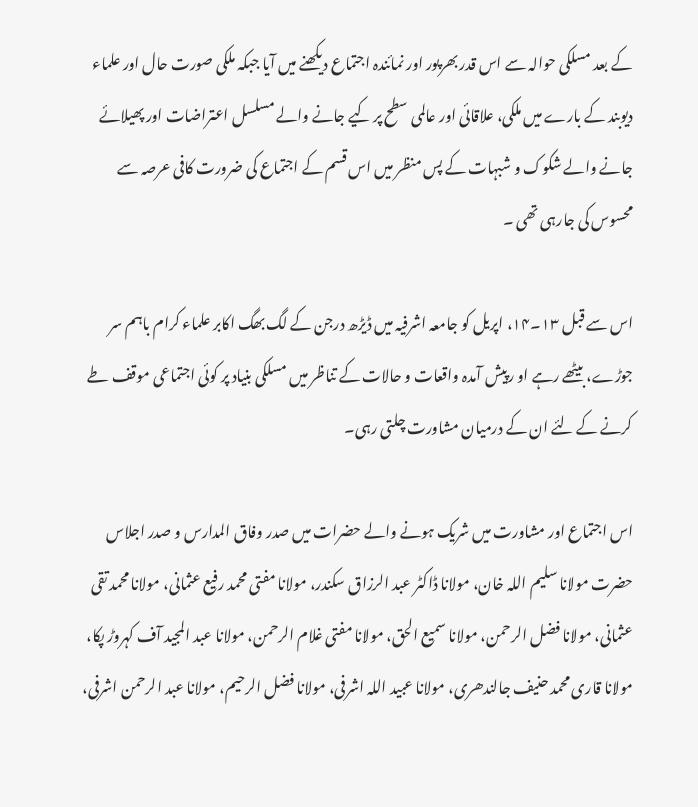کے بعد مسلکی حوالہ سے اس قدر بھرپور اور نمائندہ اجتماع دیکھنے میں آیا جبکہ ملکی صورت حال اور علماء دیوبند کے بارے میں ملکی، علاقائی اور عالمی سطح پر کیے جانے والے مسلسل اعتراضات اور پھیلائے جانے والے شکوک و شبہات کے پس منظر میں اس قسم کے اجتماع کی ضرورت کافی عرصہ سے محسوس کی جارہی تھی ۔

اس سے قبل ۱۳۔۱۴، اپریل کو جامعہ اشرفیہ میں ڈیڑھ درجن کے لگ بھگ اکابر علماء کرام باہم سر جوڑے، بیٹھے رہے او رپیش آمدہ واقعات و حالات کے تناظر میں مسلکی بنیاد پر کوئی اجتماعی موقف طے کرنے کے لئے ان کے درمیان مشاورت چلتی رہی۔

اس اجتماع اور مشاورت میں شریک ہونے والے حضرات میں صدر وفاق المدارس و صدر اجلاس حضرت مولانا سلیم اللہ خان، مولانا ڈاکٹر عبد الرزاق سکندر، مولانا مفتی محمد رفیع عثمانی، مولانا محمد تقی عثمانی، مولانا فضل الرحمن، مولانا سمیع الحق، مولانا مفتی غلام الرحمن، مولانا عبد المجید آف کہروڑ پکا، مولانا قاری محمد حنیف جالندھری، مولانا عبید اللہ اشرفی، مولانا فضل الرحیم، مولانا عبد الرحمن اشرفی،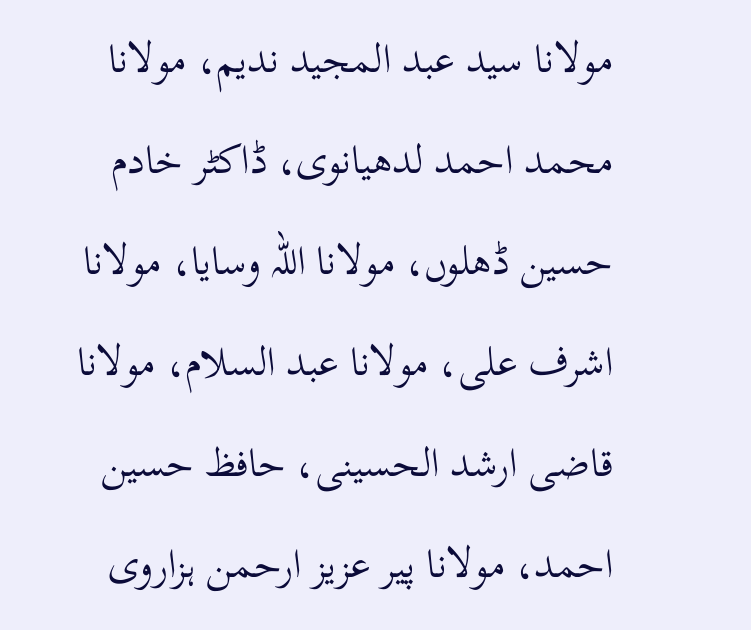مولانا سید عبد المجید ندیم، مولانا محمد احمد لدھیانوی، ڈاکٹر خادم حسین ڈھلوں، مولانا اللہ وسایا، مولانا اشرف علی، مولانا عبد السلام، مولانا قاضی ارشد الحسینی، حافظ حسین احمد، مولانا پیر عزیز ارحمن ہزاروی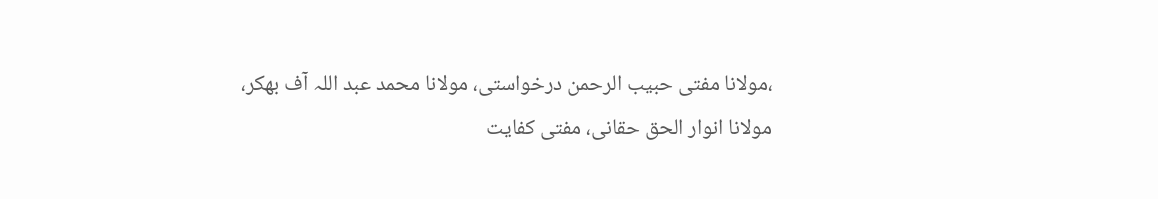،مولانا مفتی حبیب الرحمن درخواستی، مولانا محمد عبد اللہ آف بھکر، مولانا انوار الحق حقانی، مفتی کفایت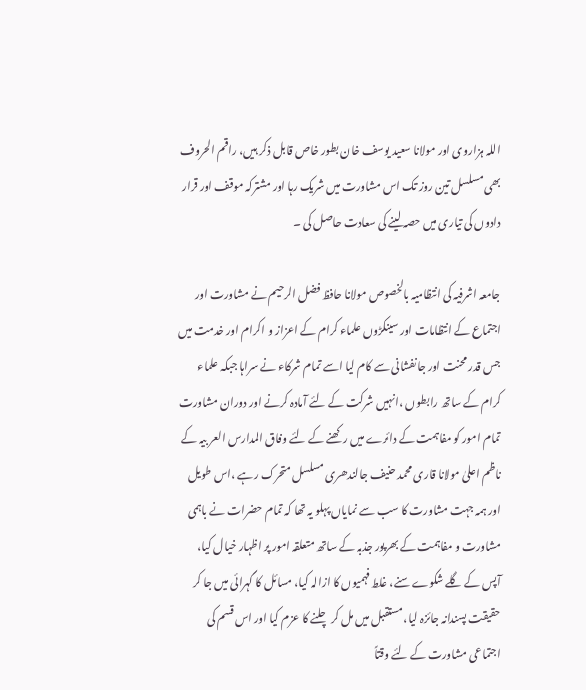اللہ ہزاروی اور مولانا سعید یوسف خان بطور خاص قابل ذکر ہیں، راقم الحروف بھی مسلسل تین روز تک اس مشاورت میں شریک رہا اور مشترکہ موقف اور قرار دادوں کی تیاری میں حصہ لینے کی سعادت حاصل کی ۔

جامعہ اشرفیہ کی انتظامیہ بالخصوص مولانا حافظ فضل الرحیم نے مشاورت اور اجتماع کے انتظامات اور سینکڑوں علماء کرام کے اعزاز و اکرام اور خدمت میں جس قدر محنت اور جانفشانی سے کام لیا اسے تمام شرکاء نے سراہا جبکہ علماء کرام کے ساتھ رابطوں ،انہیں شرکت کے لئے آمادہ کرنے اور دوران مشاورت تمام امور کو مفاہمت کے دائرے میں رکھنے کے لئے وفاق المدارس العر بیہ کے ناظم اعلیٰ مولانا قاری محمد حنیف جالندھری مسلسل متحرک رہے ،اس طویل اور ہمہ جہت مشاورت کا سب سے نمایاں پہلو یہ تھا کہ تمام حضرات نے باہمی مشاورت و مفاہمت کے بھرپور جذبہ کے ساتھ متعلقہ امور پر اظہار خیال کیا، آپس کے گلے شکوے سنے، غلط فہمیوں کا ازالہ کیا، مسائل کا گہرائی میں جا کر حقیقت پسندانہ جائزہ لیا، مستقبل میں مل کر چلنے کا عزم کیا اور اس قسم کی اجتماعی مشاورت کے لئے وقتاً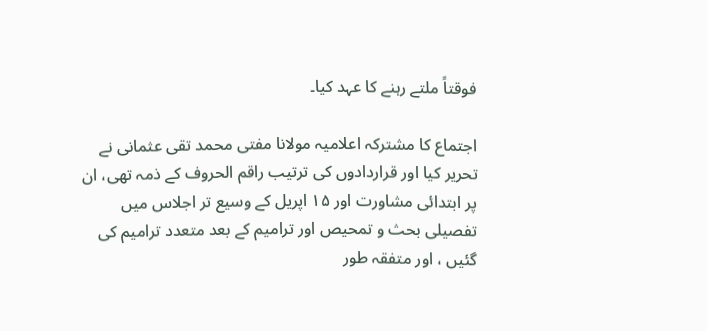فوقتاً ملتے رہنے کا عہد کیا۔

اجتماع کا مشترکہ اعلامیہ مولانا مفتی محمد تقی عثمانی نے تحریر کیا اور قراردادوں کی ترتیب راقم الحروف کے ذمہ تھی، ان پر ابتدائی مشاورت اور ۱۵ اپریل کے وسیع تر اجلاس میں تفصیلی بحث و تمحیص اور ترامیم کے بعد متعدد ترامیم کی گئیں ، اور متفقہ طور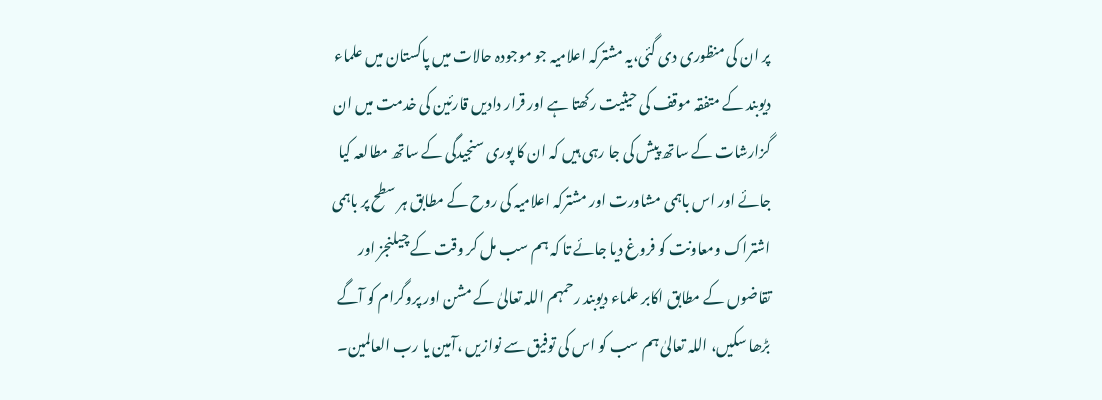پر ان کی منظوری دی گئی،یہ مشترکہ اعلامیہ جو موجودہ حالات میں پاکستان میں علماء دیوبند کے متفقہ موقف کی حیثیت رکھتا ہے اور قرار دادیں قارئین کی خدمت میں ان گزارشات کے ساتھ پیش کی جا رہی ہیں کہ ان کا پوری سنجیدگی کے ساتھ مطالعہ کیا جائے اور اس باہمی مشاورت اور مشترکہ اعلامیہ کی روح کے مطابق ہر سطح پر باہمی اشتراک ومعاونت کو فروغ دیا جائے تا کہ ہم سب مل کر وقت کے چیلنجز اور تقاضوں کے مطابق اکابر علماء دیوبند رحمہم اللہ تعالیٰ کے مشن اور پروگرام کو آگے بڑھا سکیں، اللہ تعالیٰ ہم سب کو اس کی توفیق سے نوازیں ،آمین یا رب العالمین۔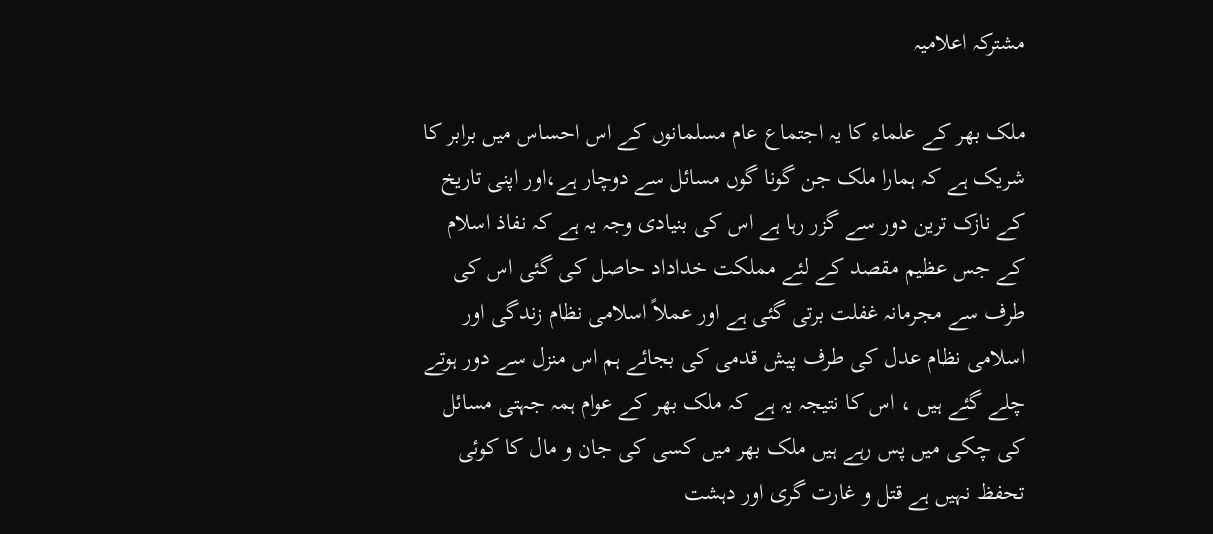مشترکہ اعلامیہ

ملک بھر کے علماء کا یہ اجتماع عام مسلمانوں کے اس احساس میں برابر کا شریک ہے کہ ہمارا ملک جن گونا گوں مسائل سے دوچار ہے،اور اپنی تاریخ کے نازک ترین دور سے گزر رہا ہے اس کی بنیادی وجہ یہ ہے کہ نفاذ اسلام کے جس عظیم مقصد کے لئے مملکت خداداد حاصل کی گئی اس کی طرف سے مجرمانہ غفلت برتی گئی ہے اور عملاً اسلامی نظام زندگی اور اسلامی نظام عدل کی طرف پیش قدمی کی بجائے ہم اس منزل سے دور ہوتے چلے گئے ہیں ، اس کا نتیجہ یہ ہے کہ ملک بھر کے عوام ہمہ جہتی مسائل کی چکی میں پس رہے ہیں ملک بھر میں کسی کی جان و مال کا کوئی تحفظ نہیں ہے قتل و غارت گری اور دہشت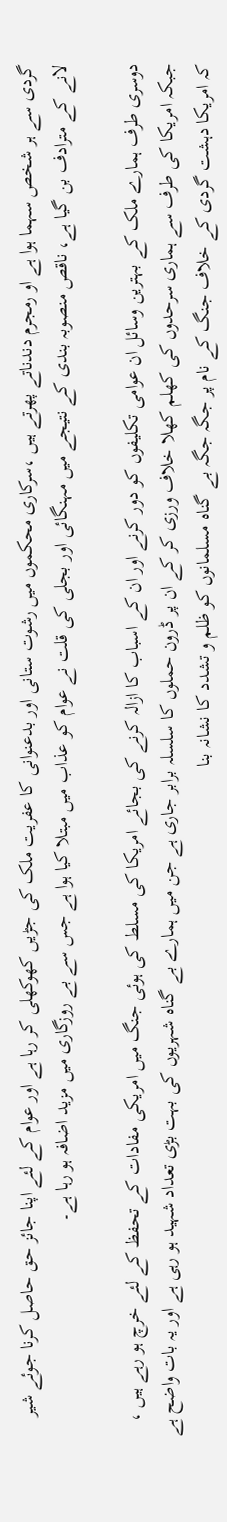گردی سے ہر شخص سہما ہوا ہے او رمجرم دندناتے پھرتے ہیں ،سرکاری محکموں میں رشوت ستانی اور بدعنوانی کا عفریت ملک کی جڑیں کھوکھلی کر رہا ہے اور عوام کے لئے اپنا جائز حق حاصل کرنا جوئے شیر لانے کے مترادف بن گیا ہے، ناقص منصوبہ بندی کے نتیجے میں مہنگائی اور بجلی کی قلت نے عوام کو عذاب میں مبتلا کیا ہوا ہے جس سے بے روزگاری میں مزید اضافہ ہو رہا ہے۔

دوسری طرف ہمارے ملک کے بہترین وسائل ان عوامی تکلیفوں کو دور کرنے اور ان کے اسباب کا ازالہ کرنے کی بجائے امریکا کی مسلط کی ہوئی جنگ میں امریکی مفادات کے تحفظ کے لئے خرچ ہو رہے ہیں ، جبکہ امریکا کی طرف سے ہماری سرحدوں کی کھلم کھلا خلاف ورزی کر کے ان پر ڈرون حملوں کا سلسلہ برابر جاری ہے جن میں ہمارے بے گناہ شہریوں کی بہت بڑی تعداد شہید ہو رہی ہے اور یہ بات واضح ہے کہ امریکا دہشت گردی کے خلاف جنگ کے نام پر جگہ جگہ بے گناہ مسلمانوں کو ظلم و تشدد کا نشانہ بنا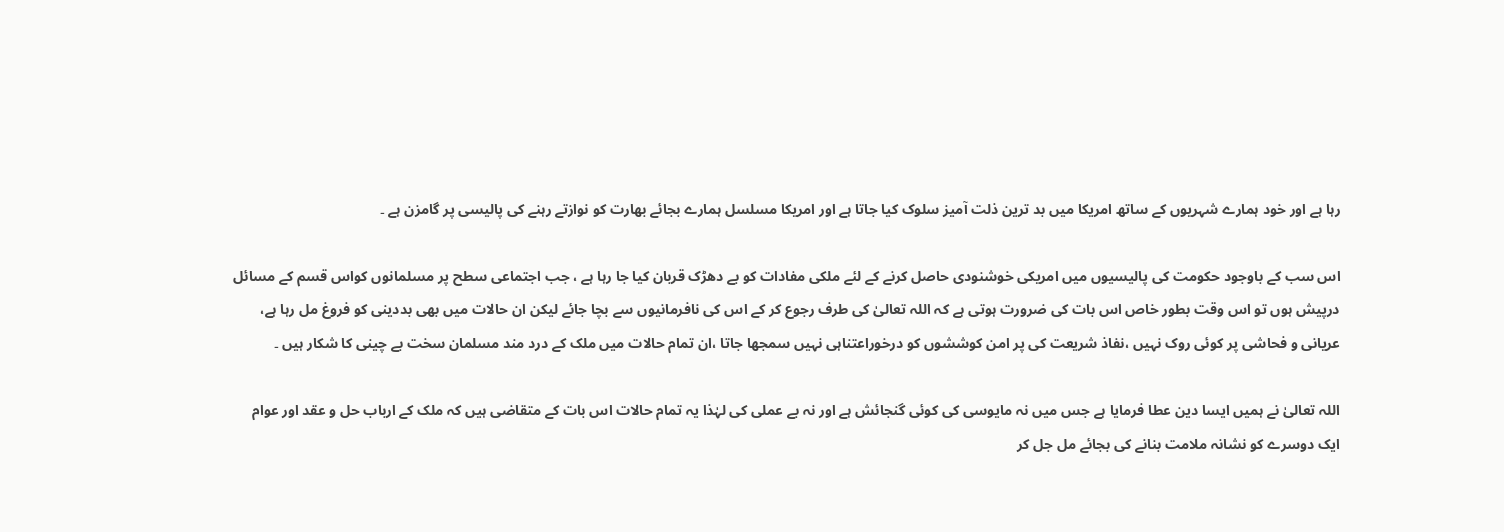رہا ہے اور خود ہمارے شہریوں کے ساتھ امریکا میں بد ترین ذلت آمیز سلوک کیا جاتا ہے اور امریکا مسلسل ہمارے بجائے بھارت کو نوازتے رہنے کی پالیسی پر گامزن ہے ۔

اس سب کے باوجود حکومت کی پالیسیوں میں امریکی خوشنودی حاصل کرنے کے لئے ملکی مفادات کو بے دھڑک قربان کیا جا رہا ہے ، جب اجتماعی سطح پر مسلمانوں کواس قسم کے مسائل درپیش ہوں تو اس وقت بطور خاص اس بات کی ضرورت ہوتی ہے کہ اللہ تعالیٰ کی طرف رجوع کر کے اس کی نافرمانیوں سے بچا جائے لیکن ان حالات میں بھی بددینی کو فروغ مل رہا ہے، عریانی و فحاشی پر کوئی روک نہیں ،نفاذ شریعت کی پر امن کوششوں کو درخوراعتناہی نہیں سمجھا جاتا ،ان تمام حالات میں ملک کے درد مند مسلمان سخت بے چینی کا شکار ہیں ۔

اللہ تعالیٰ نے ہمیں ایسا دین عطا فرمایا ہے جس میں نہ مایوسی کی کوئی گنجائش ہے اور نہ بے عملی کی لہٰذا یہ تمام حالات اس بات کے متقاضی ہیں کہ ملک کے ارباب حل و عقد اور عوام ایک دوسرے کو نشانہ ملامت بنانے کی بجائے مل جل کر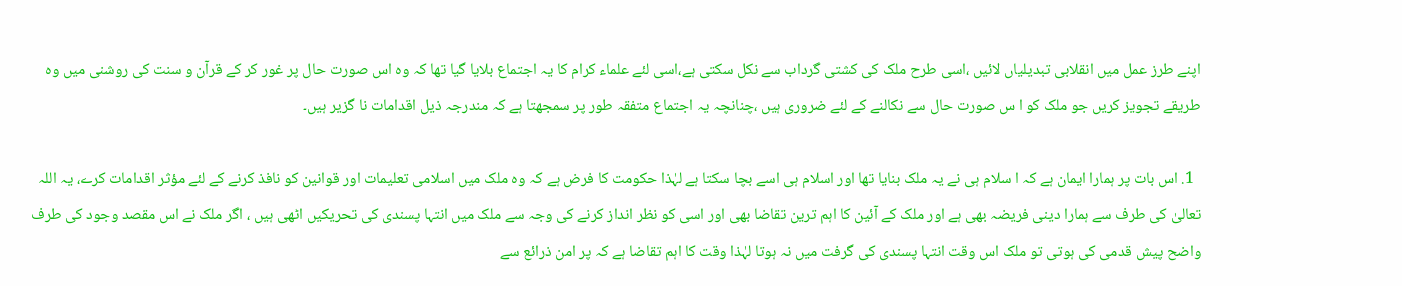اپنے طرز عمل میں انقلابی تبدیلیاں لائیں ،اسی طرح ملک کی کشتی گرداب سے نکل سکتی ہے،اسی لئے علماء کرام کا یہ اجتماع بلایا گیا تھا کہ وہ اس صورت حال پر غور کر کے قرآن و سنت کی روشنی میں وہ طریقے تجویز کریں جو ملک کو ا س صورت حال سے نکالنے کے لئے ضروری ہیں ،چنانچہ یہ اجتماع متفقہ طور پر سمجھتا ہے کہ مندرجہ ذیل اقدامات نا گزیر ہیں۔

  1. اس بات پر ہمارا ایمان ہے کہ ا سلام ہی نے یہ ملک بنایا تھا اور اسلام ہی اسے بچا سکتا ہے لہٰذا حکومت کا فرض ہے کہ وہ ملک میں اسلامی تعلیمات اور قوانین کو نافذ کرنے کے لئے مؤثر اقدامات کرے، یہ اللہ تعالیٰ کی طرف سے ہمارا دینی فریضہ بھی ہے اور ملک کے آئین کا اہم ترین تقاضا بھی اور اسی کو نظر انداز کرنے کی وجہ سے ملک میں انتہا پسندی کی تحریکیں اٹھی ہیں ، اگر ملک نے اس مقصد وجود کی طرف واضح پیش قدمی کی ہوتی تو ملک اس وقت انتہا پسندی کی گرفت میں نہ ہوتا لہٰذا وقت کا اہم تقاضا ہے کہ پر امن ذرائع سے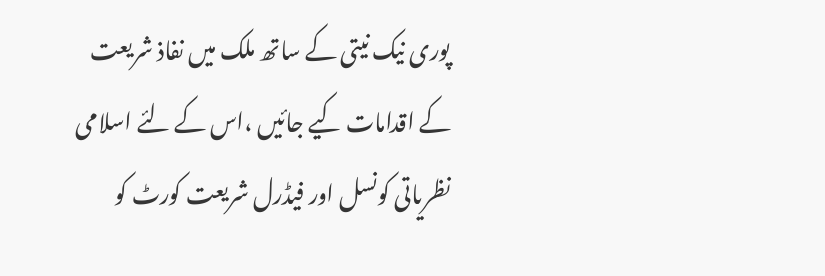پوری نیک نیتی کے ساتھ ملک میں نفاذ شریعت کے اقدامات کیے جائیں ،اس کے لئے اسلامی نظریاتی کونسل اور فیڈرل شریعت کورٹ کو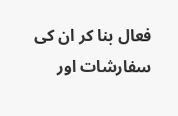فعال بنا کر ان کی سفارشات اور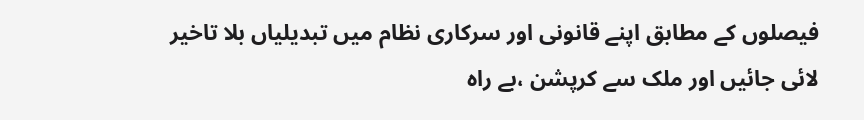فیصلوں کے مطابق اپنے قانونی اور سرکاری نظام میں تبدیلیاں بلا تاخیر لائی جائیں اور ملک سے کرپشن ،بے راہ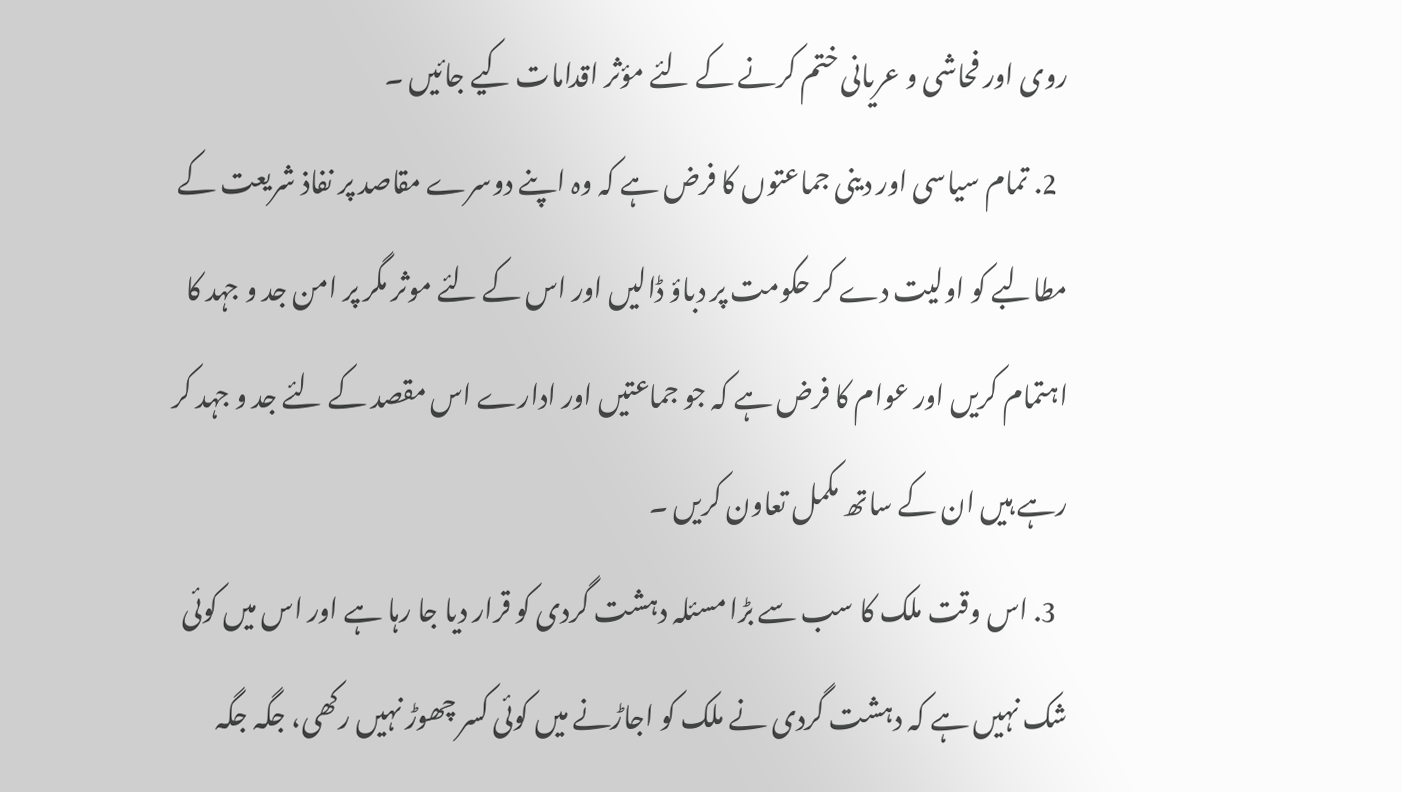روی اور فحاشی و عریانی ختم کرنے کے لئے مؤثر اقدامات کیے جائیں ۔
  2. تمام سیاسی اور دینی جماعتوں کا فرض ہے کہ وہ اپنے دوسرے مقاصد پر نفاذ شریعت کے مطالبے کو اولیت دے کر حکومت پر دباؤ ڈالیں اور اس کے لئے موثر مگر پر امن جد و جہد کا اہتمام کریں اور عوام کا فرض ہے کہ جو جماعتیں اور ادارے اس مقصد کے لئے جد و جہد کر رہے ہیں ان کے ساتھ مکمل تعاون کریں ۔
  3. اس وقت ملک کا سب سے بڑا مسئلہ دہشت گردی کو قرار دیا جا رہا ہے اور اس میں کوئی شک نہیں ہے کہ دہشت گردی نے ملک کو اجاڑنے میں کوئی کسر چھوڑ نہیں رکھی، جگہ جگہ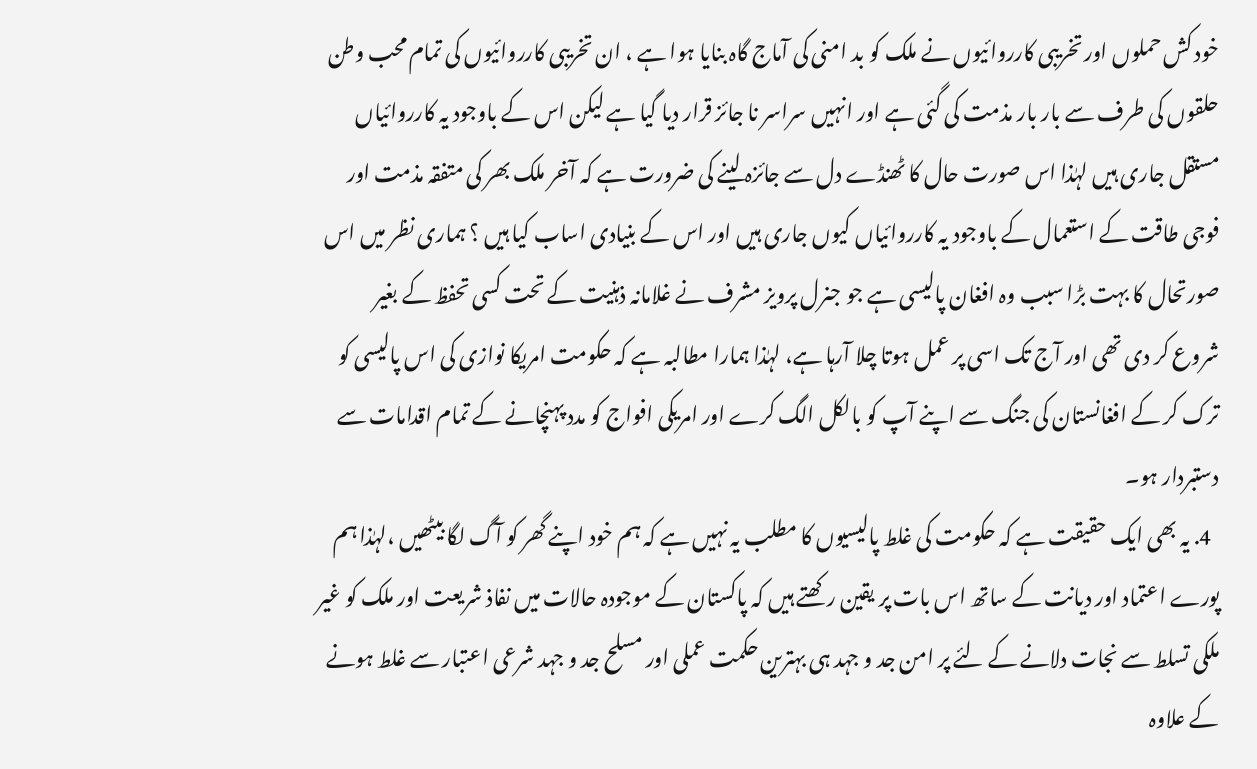خود کش حملوں اور تخریبی کارروائیوں نے ملک کو بد امنی کی آماج گاہ بنایا ہوا ہے ، ان تخریبی کارروائیوں کی تمام محب وطن حلقوں کی طرف سے بار بار مذمت کی گئی ہے اور انہیں سراسر نا جائز قرار دیا گیا ہے لیکن اس کے باوجود یہ کارروائیاں مستقل جاری ہیں لہٰذا اس صورت حال کا ٹھنڈے دل سے جائزہ لینے کی ضرورت ہے کہ آخر ملک بھر کی متفقہ مذمت اور فوجی طاقت کے استعمال کے باوجود یہ کارروائیاں کیوں جاری ہیں اور اس کے بنیادی اساب کیا ہیں ؟ ہماری نظر میں اس صورتحال کا بہت بڑا سبب وہ افغان پالیسی ہے جو جنرل پرویز مشرف نے غلامانہ ذہنیت کے تحت کسی تحفظ کے بغیر شروع کر دی تھی اور آج تک اسی پر عمل ہوتا چلا آرہا ہے، لہٰذا ہمارا مطالبہ ہے کہ حکومت امریکا نوازی کی اس پالیسی کو ترک کر کے افغانستان کی جنگ سے اپنے آپ کو بالکل الگ کرے اور امریکی افواج کو مدد پہنچانے کے تمام اقدامات سے دستبردار ہو۔
  4. یہ بھی ایک حقیقت ہے کہ حکومت کی غلط پالیسیوں کا مطلب یہ نہیں ہے کہ ہم خود اپنے گھر کو آگ لگا بیٹھیں ،لہٰذا ہم پورے اعتماد اور دیانت کے ساتھ اس بات پر یقین رکھتے ہیں کہ پاکستان کے موجودہ حالات میں نفاذ شریعت اور ملک کو غیر ملکی تسلط سے نجات دلانے کے لئے پر امن جد و جہد ہی بہترین حکمت عملی اور مسلح جد و جہد شرعی اعتبار سے غلط ہونے کے علاوہ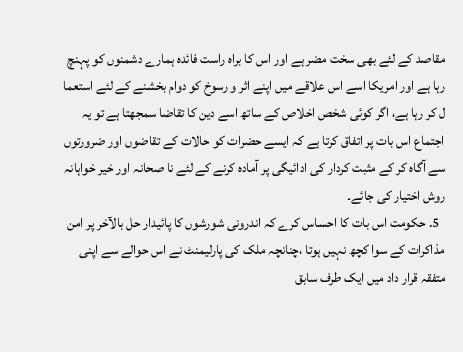مقاصد کے لئے بھی سخت مضر ہے اور اس کا براہ راست فائدہ ہمارے دشمنوں کو پہنچ رہا ہے اور امریکا اسے اس علاقے میں اپنے اثر و رسوخ کو دوام بخشنے کے لئے استعما ل کر رہا ہے، اگر کوئی شخص اخلاص کے ساتھ اسے دین کا تقاضا سمجھتا ہے تو یہ اجتماع اس بات پر اتفاق کرتا ہے کہ ایسے حضرات کو حالات کے تقاضوں اور ضرورتوں سے آگاہ کر کے مثبت کردار کی ادائیگی پر آمادہ کرنے کے لئے نا صحانہ اور خیر خواہانہ روش اختیار کی جائے۔
  5. حکومت اس بات کا احساس کرے کہ اندرونی شورشوں کا پائیدار حل بالآخر پر امن مذاکرات کے سوا کچھ نہیں ہوتا ،چنانچہ ملک کی پارلیمنٹ نے اس حوالے سے اپنی متفقہ قرار داد میں ایک طرف سابق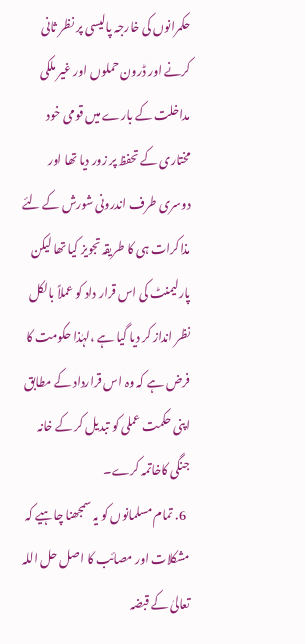حکمرانوں کی خارجہ پالیسی پر نظر ثانی کرنے اور ڈرون حملوں اور غیر ملکی مداخلت کے بارے میں قومی خود مختاری کے تحفظ پر زور دیا تھا اور دوسری طرف اندرونی شورش کے لئے مذاکرات ہی کا طریقہ تجویز کیا تھا لیکن پارلیمنٹ کی اس قرار داد کو عملاً بالکل نظر انداز کر دیا گیا ہے ،لہٰذا حکومت کا فرض ہے کہ وہ اس قرارداد کے مطابق اپنی حکمت عملی کو تبدیل کر کے خانہ جنگی کاخاتمہ کرے۔
  6. تمام مسلمانوں کو یہ سمجھنا چاہیے کہ مشکلات اور مصائب کا اصل حل اللہ تعالیٰ کے قبضہ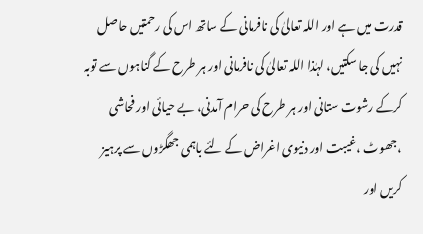قدرت میں ہے اور اللہ تعالیٰ کی نافرمانی کے ساتھ اس کی رحمتیں حاصل نہیں کی جا سکتیں، لہٰذا اللہ تعالیٰ کی نافرمانی اور ہر طرح کے گناہوں سے توبہ کرکے رشوت ستانی اور ہر طرح کی حرام آمدنی، بے حیائی اور فحاشی ،جھوٹ ،غیبت اور دنیوی اغراض کے لئے باہمی جھگڑوں سے پرہیز کریں اور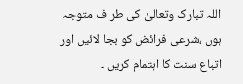اللہ تبارک وتعالیٰ کی طر ف متوجہ ہوں ،شرعی فرائض کو بجا لائیں اور اتباع سنت کا اہتمام کریں ۔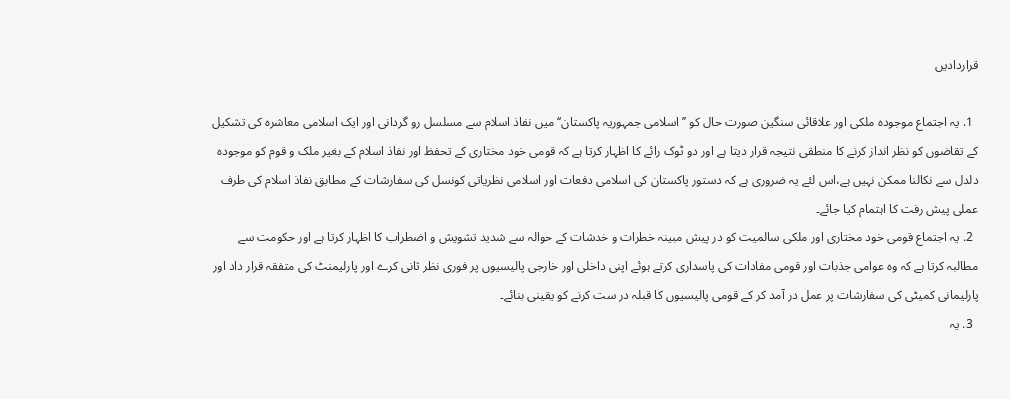قراردادیں

  1. یہ اجتماع موجودہ ملکی اور علاقائی سنگین صورت حال کو ’’اسلامی جمہوریہ پاکستان‘‘ میں نفاذ اسلام سے مسلسل رو گردانی اور ایک اسلامی معاشرہ کی تشکیل کے تقاضوں کو نظر انداز کرنے کا منطقی نتیجہ قرار دیتا ہے اور دو ٹوک رائے کا اظہار کرتا ہے کہ قومی خود مختاری کے تحفظ اور نفاذ اسلام کے بغیر ملک و قوم کو موجودہ دلدل سے نکالنا ممکن نہیں ہے،اس لئے یہ ضروری ہے کہ دستور پاکستان کی اسلامی دفعات اور اسلامی نظریاتی کونسل کی سفارشات کے مطابق نفاذ اسلام کی طرف عملی پیش رفت کا اہتمام کیا جائے۔
  2. یہ اجتماع قومی خود مختاری اور ملکی سالمیت کو در پیش مبینہ خطرات و خدشات کے حوالہ سے شدید تشویش و اضطراب کا اظہار کرتا ہے اور حکومت سے مطالبہ کرتا ہے کہ وہ عوامی جذبات اور قومی مفادات کی پاسداری کرتے ہوئے اپنی داخلی اور خارجی پالیسیوں پر فوری نظر ثانی کرے اور پارلیمنٹ کی متفقہ قرار داد اور پارلیمانی کمیٹی کی سفارشات پر عمل در آمد کر کے قومی پالیسیوں کا قبلہ در ست کرنے کو یقینی بنائے۔
  3. یہ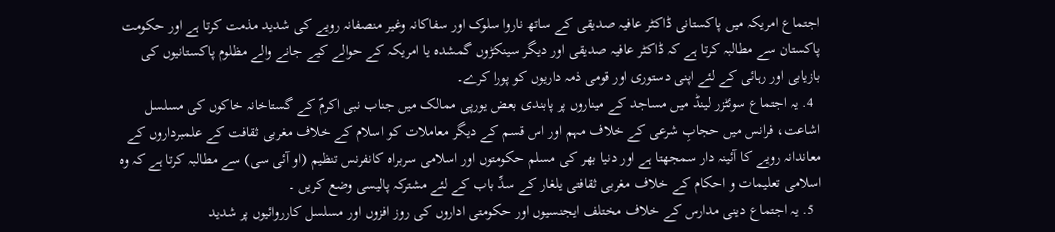اجتماع امریکہ میں پاکستانی ڈاکٹر عافیہ صدیقی کے ساتھ ناروا سلوک اور سفاکانہ وغیر منصفانہ رویے کی شدید مذمت کرتا ہے اور حکومت پاکستان سے مطالبہ کرتا ہے کہ ڈاکٹر عافیہ صدیقی اور دیگر سینکڑوں گمشدہ یا امریکہ کے حوالے کیے جانے والے مظلوم پاکستانیوں کی بازیابی اور رہائی کے لئے اپنی دستوری اور قومی ذمہ داریوں کو پورا کرے۔
  4. یہ اجتماع سوئٹزر لینڈ میں مساجد کے میناروں پر پابندی بعض یورپی ممالک میں جناب نبی اکرمؐ کے گستاخانہ خاکوں کی مسلسل اشاعت، فرانس میں حجابِ شرعی کے خلاف مہم اور اس قسم کے دیگر معاملات کو اسلام کے خلاف مغربی ثقافت کے علمبرداروں کے معاندانہ رویے کا آئینہ دار سمجھتا ہے اور دنیا بھر کی مسلم حکومتوں اور اسلامی سربراہ کانفرنس تنظیم (او آئی سی) سے مطالبہ کرتا ہے کہ وہ اسلامی تعلیمات و احکام کے خلاف مغربی ثقافتی یلغار کے سدِّ باب کے لئے مشترکہ پالیسی وضع کریں ۔
  5. یہ اجتماع دینی مدارس کے خلاف مختلف ایجنسیوں اور حکومتی اداروں کی روز افزوں اور مسلسل کارروائیوں پر شدید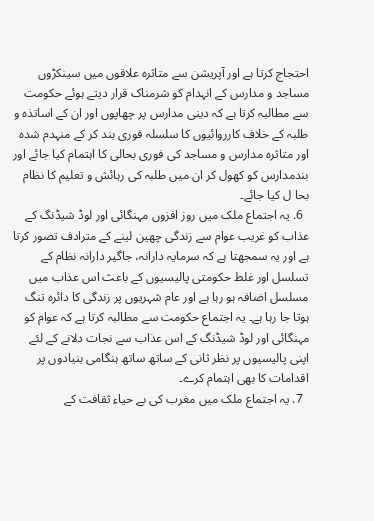احتجاج کرتا ہے اور آپریشن سے متاثرہ علاقوں میں سینکڑوں مساجد و مدارس کے انہدام کو شرمناک قرار دیتے ہوئے حکومت سے مطالبہ کرتا ہے کہ دینی مدارس پر چھاپوں اور ان کے اساتذہ و طلبہ کے خلاف کارروائیوں کا سلسلہ فوری بند کر کے منہدم شدہ اور متاثرہ مدارس و مساجد کی فوری بحالی کا اہتمام کیا جائے اور بندمدارس کو کھول کر ان میں طلبہ کی رہائش و تعلیم کا نظام بحا ل کیا جائے۔
  6. یہ اجتماع ملک میں روز افزوں مہنگائی اور لوڈ شیڈنگ کے عذاب کو غریب عوام سے زندگی چھین لینے کے مترادف تصور کرتا ہے اور یہ سمجھتا ہے کہ سرمایہ دارانہ، جاگیر دارانہ نظام کے تسلسل اور غلط حکومتی پالیسیوں کے باعث اس عذاب میں مسلسل اضافہ ہو رہا ہے اور عام شہریوں پر زندگی کا دائرہ تنگ ہوتا جا رہا ہے۔ یہ اجتماع حکومت سے مطالبہ کرتا ہے کہ عوام کو مہنگائی اور لوڈ شیڈنگ کے اس عذاب سے نجات دلانے کے لئے اپنی پالیسیوں پر نظر ثانی کے ساتھ ساتھ ہنگامی بنیادوں پر اقدامات کا بھی اہتمام کرے۔
  7. یہ اجتماع ملک میں مغرب کی بے حیاء ثقافت کے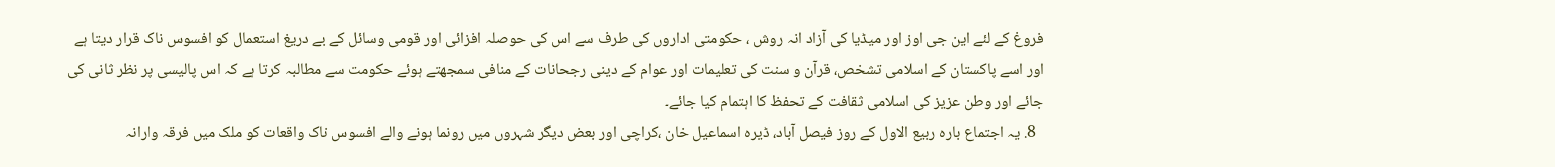فروغ کے لئے این جی اوز اور میڈیا کی آزاد انہ روش ، حکومتی اداروں کی طرف سے اس کی حوصلہ افزائی اور قومی وسائل کے بے دریغ استعمال کو افسوس ناک قرار دیتا ہے اور اسے پاکستان کے اسلامی تشخص، قرآن و سنت کی تعلیمات اور عوام کے دینی رجحانات کے منافی سمجھتے ہوئے حکومت سے مطالبہ کرتا ہے کہ اس پالیسی پر نظر ثانی کی جائے اور وطن عزیز کی اسلامی ثقافت کے تحفظ کا اہتمام کیا جائے۔
  8. یہ اجتماع بارہ ربیع الاول کے روز فیصل آباد، ڈیرہ اسماعیل خان ،کراچی اور بعض دیگر شہروں میں رونما ہونے والے افسوس ناک واقعات کو ملک میں فرقہ وارانہ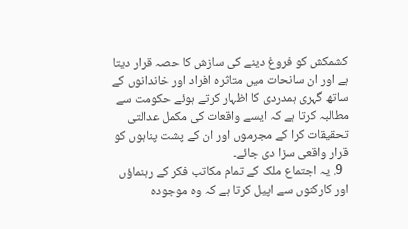کشمکش کو فروغ دینے کی سازش کا حصہ قرار دیتا ہے اور ان سانحات میں متاثرہ افراد اور خاندانوں کے ساتھ گہری ہمدردی کا اظہار کرتے ہوئے حکومت سے مطالبہ کرتا ہے کہ ایسے واقعات کی مکمل عدالتی تحقیقات کرا کے مجرموں اور ان کے پشت پناہوں کو قرار واقعی سزا دی جائے۔
  9. یہ اجتماع ملک کے تمام مکاتب فکر کے رہنماؤں اور کارکنوں سے اپیل کرتا ہے کہ وہ موجودہ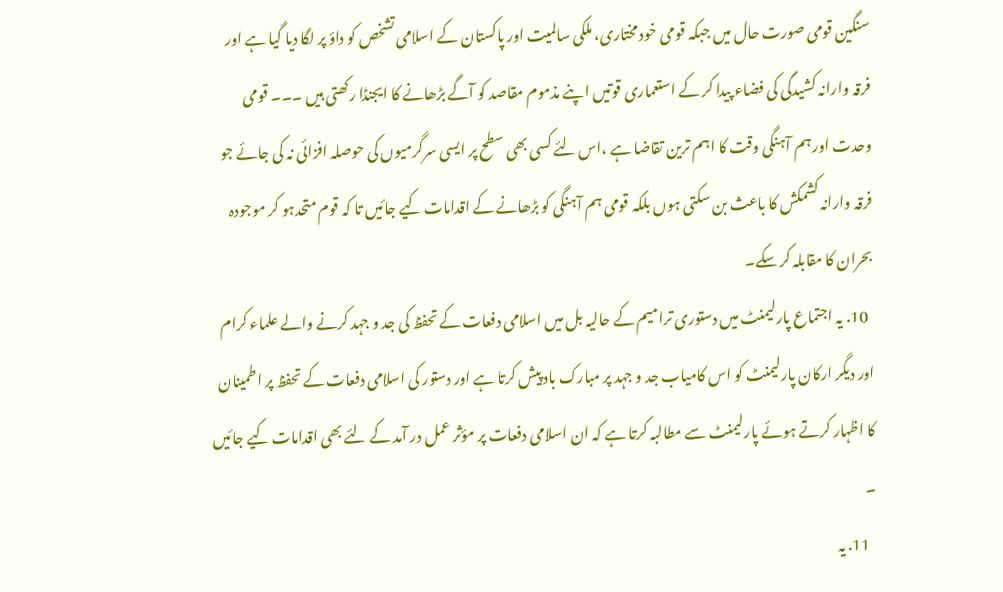سنگین قومی صورت حال میں جبکہ قومی خود مختاری، ملکی سالمیت اور پاکستان کے اسلامی تشخص کو داؤ پر لگا دیا گیا ہے اور فرقہ وارانہ کشیدگی کی فضاء پیدا کر کے استعماری قوتیں اپنے مذموم مقاصد کو آگے بڑھانے کا ایجنڈا رکھتی ہیں ۔۔۔ قومی وحدت اور ہم آہنگی وقت کا اہم ترین تقاضا ہے ،اس لئے کسی بھی سطح پر ایسی سرگرمیوں کی حوصلہ افزائی نہ کی جائے جو فرقہ وارانہ کشمکش کا باعث بن سکتی ہوں بلکہ قومی ہم آہنگی کو بڑھانے کے اقدامات کیے جائیں تا کہ قوم متحدہو کر موجودہ بحران کا مقابلہ کر سکے۔
  10. یہ اجتماع پارلیمنٹ میں دستوری ترامیم کے حالیہ بل میں اسلامی دفعات کے تحفظ کی جد و جہد کرنے والے علماء کرام اور دیگر ارکان پارلیمنٹ کو اس کامیاب جد و جہد پر مبارک باد پیش کرتا ہے اور دستور کی اسلامی دفعات کے تحفظ پر اطمینان کا اظہار کرتے ہوئے پارلیمنٹ سے مطالبہ کرتا ہے کہ ان اسلامی دفعات پر مؤثر عمل در آمد کے لئے بھی اقدامات کیے جائیں ۔
  11. یہ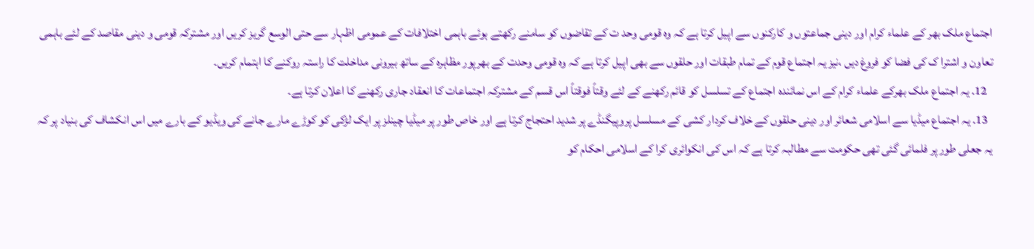اجتماع ملک بھر کے علماء کرام اور دینی جماعتوں و کارکنوں سے اپیل کرتا ہے کہ وہ قومی وحد ت کے تقاضوں کو سامنے رکھتے ہوئے باہمی اختلافات کے عمومی اظہار سے حتی الوسع گریز کریں اور مشترکہ قومی و دینی مقاصد کے لئے باہمی تعاون و اشترا ک کی فضا کو فروغ دیں ،نیز یہ اجتماع قوم کے تمام طبقات اور حلقوں سے بھی اپیل کرتا ہے کہ وہ قومی وحدت کے بھرپور مظاہرہ کے ساتھ بیرونی مداخلت کا راستہ روکنے کا اہتمام کریں۔
  12. یہ اجتماع ملک بھرکے علماء کرام کے اس نمائندہ اجتماع کے تسلسل کو قائم رکھنے کے لئے وقتاً فوقتاً اس قسم کے مشترکہ اجتماعات کا انعقاد جاری رکھنے کا اعلان کرتا ہے۔
  13. یہ اجتماع میڈیا سے اسلامی شعائر اور دینی حلقوں کے خلاف کردار کشی کے مسلسل پروپیگنڈے پر شدید احتجاج کرتا ہے اور خاص طور پر میڈیا چینلز پر ایک لڑکی کو کوڑے مارے جانے کی ویڈیو کے بارے میں اس انکشاف کی بنیاد پر کہ یہ جعلی طور پر فلمائی گئی تھی حکومت سے مطالبہ کرتا ہے کہ اس کی انکوائری کرا کے اسلامی احکام کو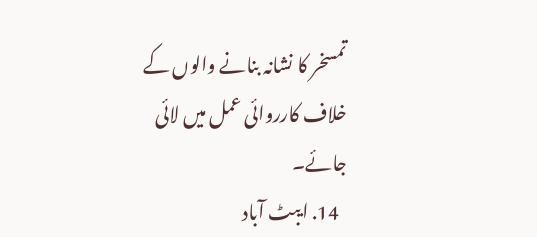تمسخر کا نشانہ بنانے والوں کے خلاف کارروائی عمل میں لائی جائے۔
  14. ایبٹ آباد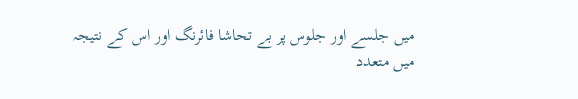میں جلسے اور جلوس پر بے تحاشا فائرنگ اور اس کے نتیجہ میں متعدد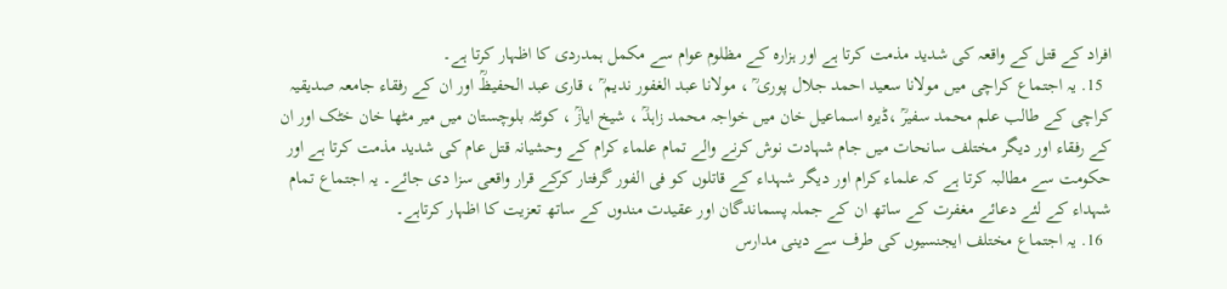افراد کے قتل کے واقعہ کی شدید مذمت کرتا ہے اور ہزارہ کے مظلوم عوام سے مکمل ہمدردی کا اظہار کرتا ہے۔
  15. یہ اجتماع کراچی میں مولانا سعید احمد جلال پوری ؒ ، مولانا عبد الغفور ندیم ؒ ، قاری عبد الحفیظؒ اور ان کے رفقاء جامعہ صدیقیہ کراچی کے طالب علم محمد سفیرؒ ،ڈیرہ اسماعیل خان میں خواجہ محمد زاہدؒ ، شیخ ایازؒ ، کوئٹہ بلوچستان میں میر مٹھا خان خٹک اور ان کے رفقاء اور دیگر مختلف سانحات میں جام شہادت نوش کرنے والے تمام علماء کرام کے وحشیانہ قتل عام کی شدید مذمت کرتا ہے اور حکومت سے مطالبہ کرتا ہے کہ علماء کرام اور دیگر شہداء کے قاتلوں کو فی الفور گرفتار کرکے قرار واقعی سزا دی جائے۔ یہ اجتماع تمام شہداء کے لئے دعائے مغفرت کے ساتھ ان کے جملہ پسماندگان اور عقیدت مندوں کے ساتھ تعزیت کا اظہار کرتاہے۔
  16. یہ اجتماع مختلف ایجنسیوں کی طرف سے دینی مدارس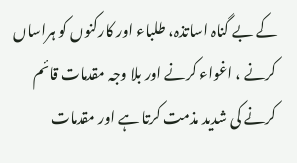کے بے گناہ اساتذہ، طلباء اور کارکنوں کو ہراساں کرنے ، اغواء کرنے اور بلا وجہ مقدمات قائم کرنے کی شدید مذمت کرتا ہے اور مقدمات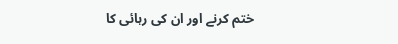ختم کرنے اور ان کی رہائی کا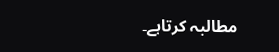مطالبہ کرتاہے۔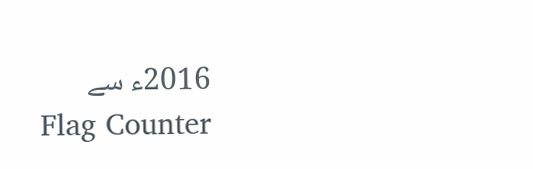2016ء سے
Flag Counter